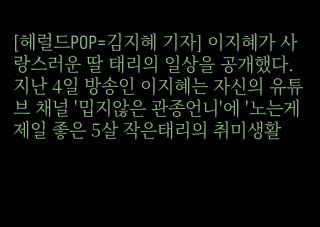[헤럴드POP=김지혜 기자] 이지혜가 사랑스러운 딸 태리의 일상을 공개했다.
지난 4일 방송인 이지혜는 자신의 유튜브 채널 '밉지않은 관종언니'에 '노는게 제일 좋은 5살 작은태리의 취미생활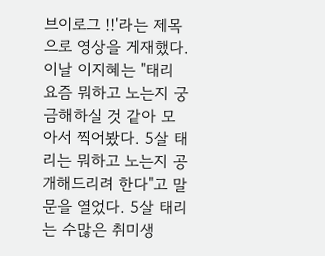브이로그 !!'라는 제목으로 영상을 게재했다.
이날 이지혜는 "태리 요즘 뭐하고 노는지 궁금해하실 것 같아 모아서 찍어봤다. 5살 태리는 뭐하고 노는지 공개해드리려 한다"고 말문을 열었다. 5살 태리는 수많은 취미생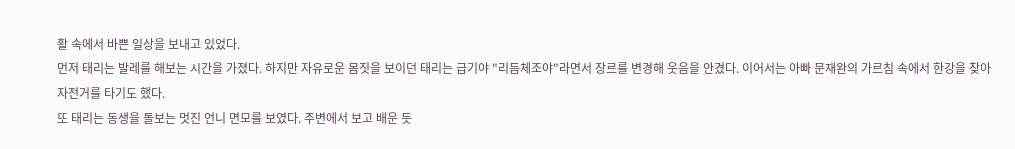활 속에서 바쁜 일상을 보내고 있었다.
먼저 태리는 발레를 해보는 시간을 가졌다. 하지만 자유로운 몸짓을 보이던 태리는 급기야 "리듬체조야"라면서 장르를 변경해 웃음을 안겼다. 이어서는 아빠 문재완의 가르침 속에서 한강을 찾아 자전거를 타기도 했다.
또 태리는 동생을 돌보는 멋진 언니 면모를 보였다. 주변에서 보고 배운 듯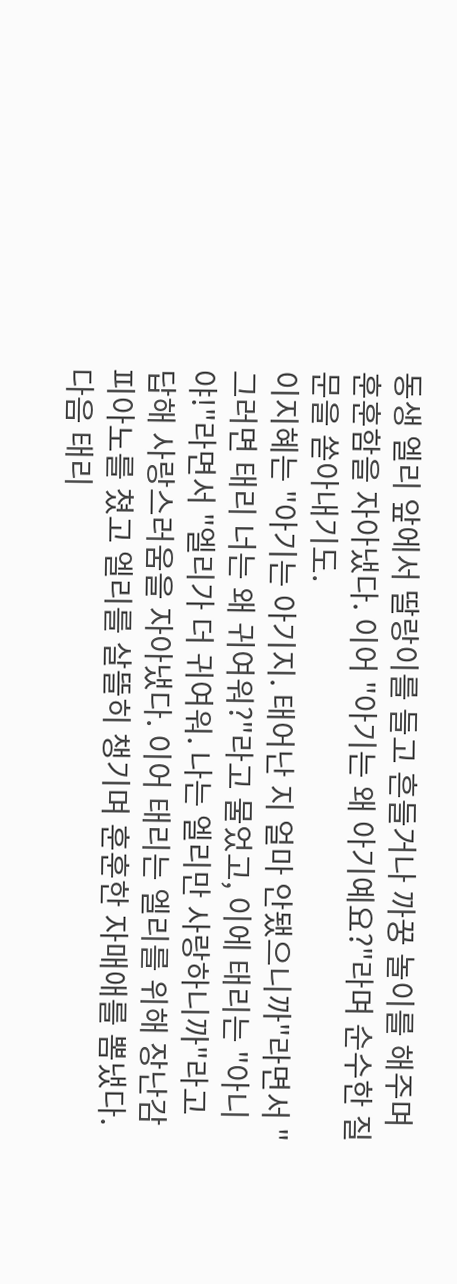동생 엘리 앞에서 딸랑이를 들고 흔들거나 까꿍 놀이를 해주며 훈훈함을 자아냈다. 이어 "아기는 왜 아기예요?"라며 순수한 질문을 쏟아내기도.
이지혜는 "아기는 아기지. 태어난 지 얼마 안됐으니까"라면서 "그러면 태리 너는 왜 귀여워?"라고 물었고, 이에 태리는 "아니야!"라면서 "엘리가 더 귀여워. 나는 엘리만 사랑하니까"라고 답해 사랑스러움을 자아냈다. 이어 태리는 엘리를 위해 장난감 피아노를 쳤고 엘리를 살뜰히 챙기며 훈훈한 자매애를 뽐냈다.
다음 태리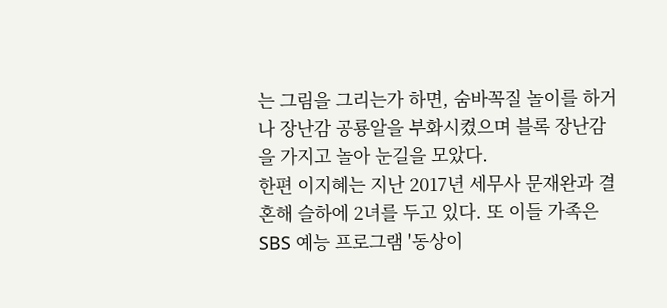는 그림을 그리는가 하면, 숨바꼭질 놀이를 하거나 장난감 공룡알을 부화시켰으며 블록 장난감을 가지고 놀아 눈길을 모았다.
한편 이지혜는 지난 2017년 세무사 문재완과 결혼해 슬하에 2녀를 두고 있다. 또 이들 가족은 SBS 예능 프로그램 '동상이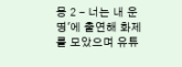몽 2 - 너는 내 운명'에 출연해 화제를 모았으며 유튜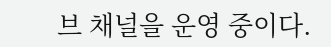브 채널을 운영 중이다.